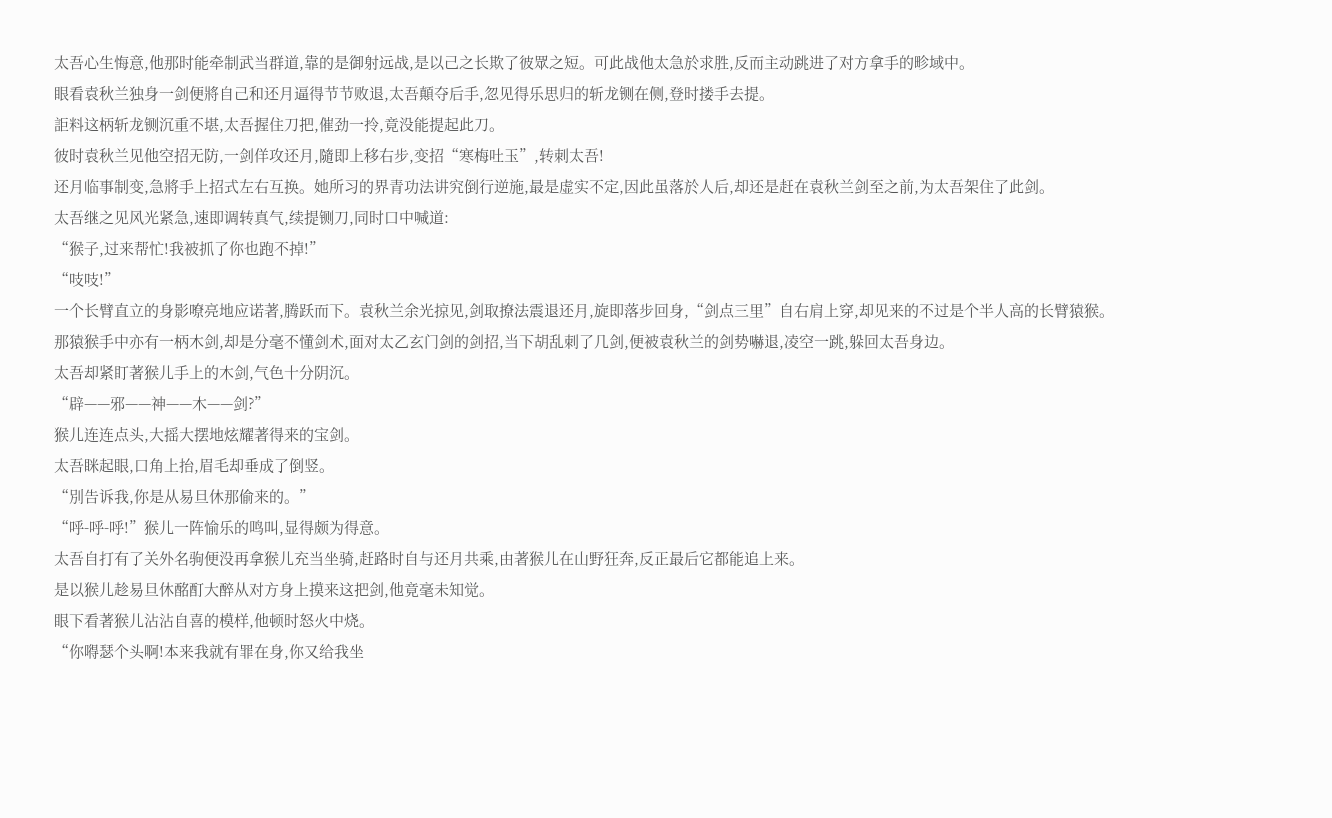太吾心生悔意,他那时能牵制武当群道,靠的是御射远战,是以己之长欺了彼眾之短。可此战他太急於求胜,反而主动跳进了对方拿手的畛域中。
眼看袁秋兰独身一剑便將自己和还月逼得节节败退,太吾顛夺后手,忽见得乐思归的斩龙铡在侧,登时搂手去提。
詎料这柄斩龙铡沉重不堪,太吾握住刀把,催劲一拎,竟没能提起此刀。
彼时袁秋兰见他空招无防,一剑佯攻还月,隨即上移右步,变招“寒梅吐玉”,转刺太吾!
还月临事制变,急將手上招式左右互换。她所习的界青功法讲究倒行逆施,最是虚实不定,因此虽落於人后,却还是赶在袁秋兰剑至之前,为太吾架住了此剑。
太吾继之见风光紧急,速即调转真气,续提铡刀,同时口中喊道:
“猴子,过来帮忙!我被抓了你也跑不掉!”
“吱吱!”
一个长臂直立的身影嘹亮地应诺著,腾跃而下。袁秋兰余光掠见,剑取撩法震退还月,旋即落步回身,“剑点三里”自右肩上穿,却见来的不过是个半人高的长臂猿猴。
那猿猴手中亦有一柄木剑,却是分毫不懂剑术,面对太乙玄门剑的剑招,当下胡乱刺了几剑,便被袁秋兰的剑势嚇退,凌空一跳,躲回太吾身边。
太吾却紧盯著猴儿手上的木剑,气色十分阴沉。
“辟——邪——神——木——剑?”
猴儿连连点头,大摇大摆地炫耀著得来的宝剑。
太吾眯起眼,口角上抬,眉毛却垂成了倒竖。
“別告诉我,你是从易旦休那偷来的。”
“呼-呼-呼!”猴儿一阵愉乐的鸣叫,显得颇为得意。
太吾自打有了关外名驹便没再拿猴儿充当坐骑,赶路时自与还月共乘,由著猴儿在山野狂奔,反正最后它都能追上来。
是以猴儿趁易旦休酩酊大醉从对方身上摸来这把剑,他竟毫未知觉。
眼下看著猴儿沾沾自喜的模样,他顿时怒火中烧。
“你嘚瑟个头啊!本来我就有罪在身,你又给我坐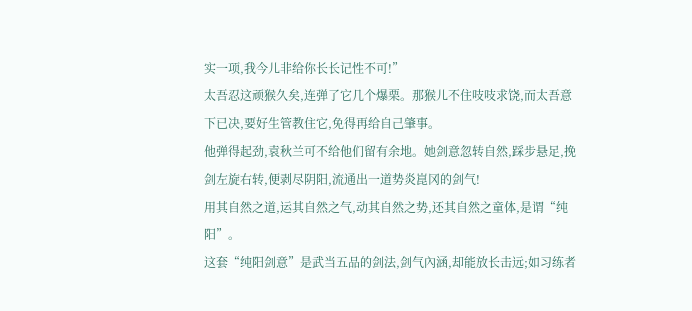实一项,我今儿非给你长长记性不可!”
太吾忍这顽猴久矣,连弹了它几个爆栗。那猴儿不住吱吱求饶,而太吾意下已决,要好生管教住它,免得再给自己肇事。
他弹得起劲,袁秋兰可不给他们留有余地。她剑意忽转自然,踩步悬足,挽剑左旋右转,便剥尽阴阳,流通出一道势炎崑冈的剑气!
用其自然之道,运其自然之气,动其自然之势,还其自然之童体,是谓“纯阳”。
这套“纯阳剑意”是武当五品的剑法,剑气內涵,却能放长击远;如习练者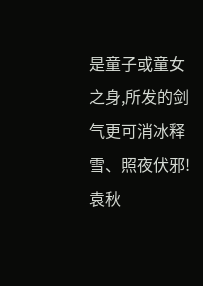是童子或童女之身,所发的剑气更可消冰释雪、照夜伏邪!
袁秋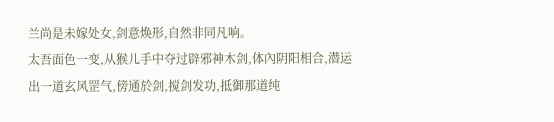兰尚是未嫁处女,剑意焕形,自然非同凡响。
太吾面色一变,从猴儿手中夺过辟邪神木剑,体內阴阳相合,潜运出一道玄风罡气,傍通於剑,搅剑发功,抵御那道纯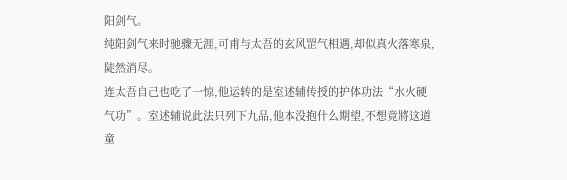阳剑气。
纯阳剑气来时驰骤无涯,可甫与太吾的玄风罡气相遇,却似真火落寒泉,陡然消尽。
连太吾自己也吃了一惊,他运转的是室述辅传授的护体功法“水火硬气功”。室述辅说此法只列下九品,他本没抱什么期望,不想竟將这道童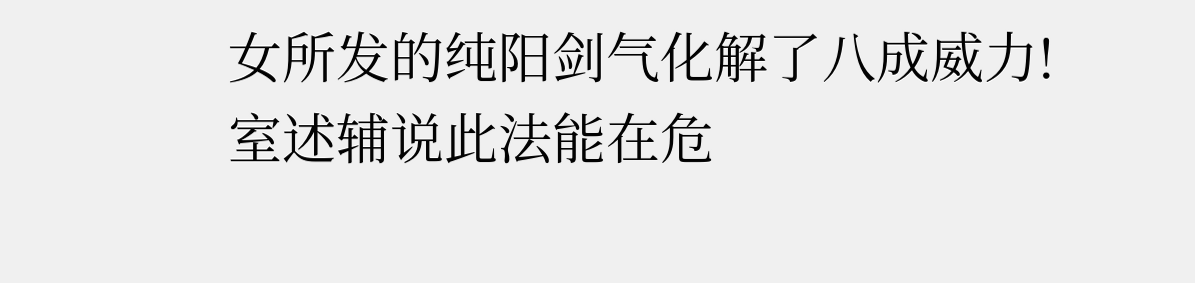女所发的纯阳剑气化解了八成威力!
室述辅说此法能在危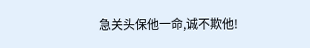急关头保他一命,诚不欺他!